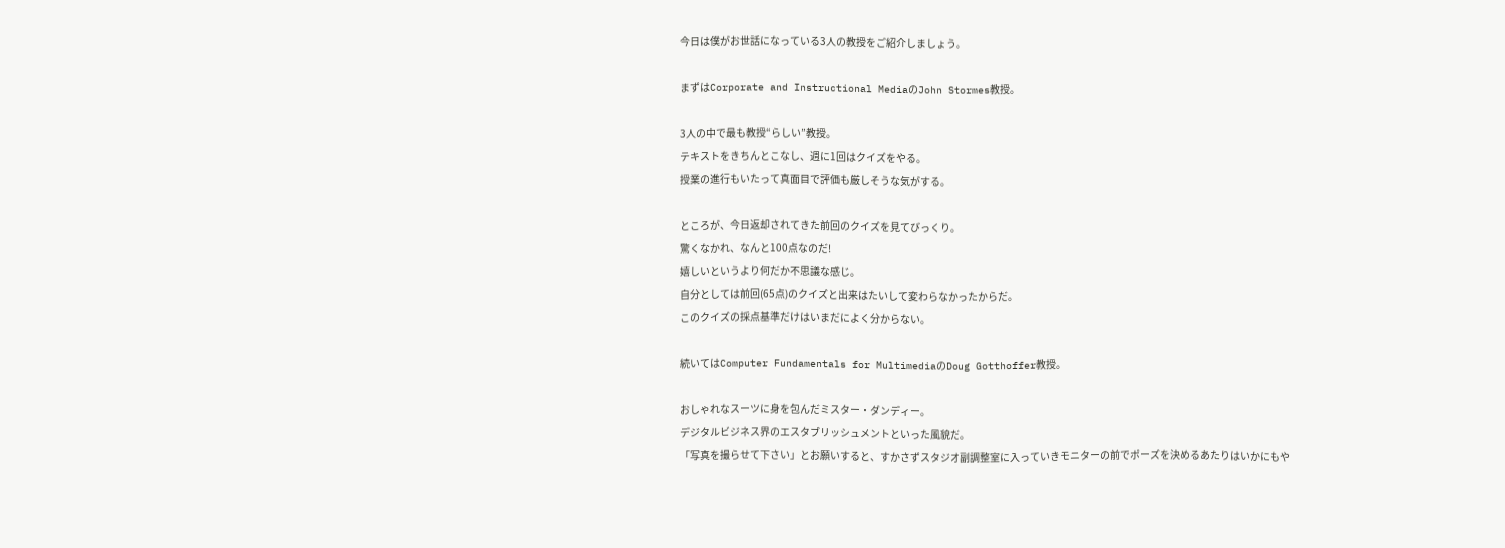今日は僕がお世話になっている3人の教授をご紹介しましょう。

まずはCorporate and Instructional MediaのJohn Stormes教授。

3人の中で最も教授“らしい”教授。
テキストをきちんとこなし、週に1回はクイズをやる。
授業の進行もいたって真面目で評価も厳しそうな気がする。

ところが、今日返却されてきた前回のクイズを見てびっくり。
驚くなかれ、なんと100点なのだ!
嬉しいというより何だか不思議な感じ。
自分としては前回(65点)のクイズと出来はたいして変わらなかったからだ。
このクイズの採点基準だけはいまだによく分からない。

続いてはComputer Fundamentals for MultimediaのDoug Gotthoffer教授。

おしゃれなスーツに身を包んだミスター・ダンディー。
デジタルビジネス界のエスタブリッシュメントといった風貌だ。
「写真を撮らせて下さい」とお願いすると、すかさずスタジオ副調整室に入っていきモニターの前でポーズを決めるあたりはいかにもや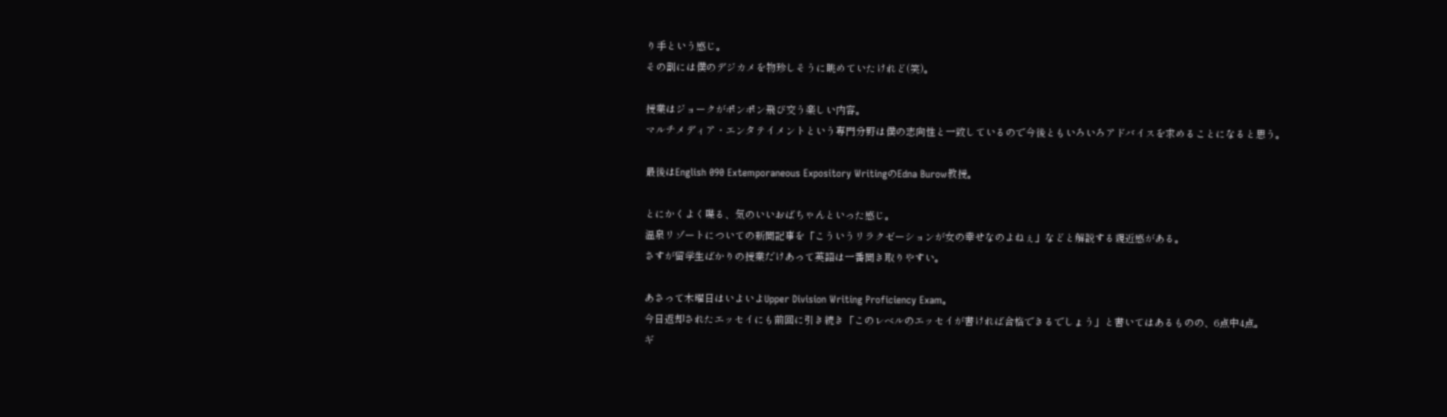り手という感じ。
その割には僕のデジカメを物珍しそうに眺めていたけれど(笑)。

授業はジョークがポンポン飛び交う楽しい内容。
マルチメディア・エンタテイメントという専門分野は僕の志向性と一致しているので今後ともいろいろアドバイスを求めることになると思う。

最後はEnglish 090 Extemporaneous Expository WritingのEdna Burow教授。

とにかくよく喋る、気のいいおばちゃんといった感じ。
温泉リゾートについての新聞記事を「こういうリラクゼーションが女の幸せなのよねぇ」などと解説する親近感がある。
さすが留学生ばかりの授業だけあって英語は一番聞き取りやすい。

あさって木曜日はいよいよUpper Division Writing Proficiency Exam。
今日返却されたエッセイにも前回に引き続き「このレベルのエッセイが書ければ合格できるでしょう」と書いてはあるものの、6点中4点。
ギ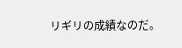リギリの成績なのだ。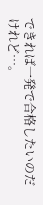できれば一発で合格したいのだけれど…。